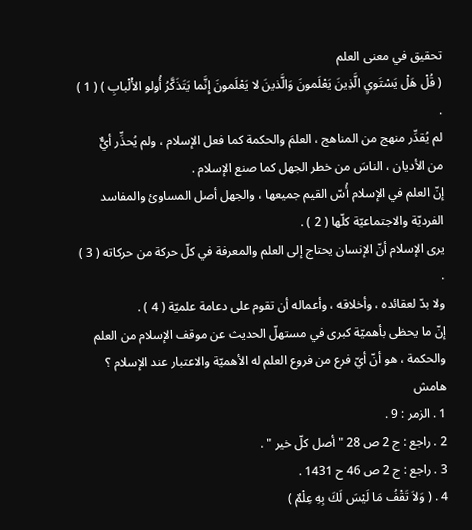تحقيق في معنى العلم
( قُلْ هَلْ يَسْتَويِ الَّذِينَ يَعْلَمونَ وَالَّذينَ لا يَعْلَمونَ إِنَّما يَتَذَكَّرُ أُولو الأْلْبابِ ) ( 1 ) .
لم يُقدِّر منهج من المناهج ، العلمَ والحكمة كما فعل الإسلام ، ولم يُحذِّر أيٌّ
من الأديان ، الناسَ من خطر الجهل كما صنع الإسلام .
إنّ العلم في الإسلام أُسّ القيم جميعها ، والجهل أصل المساوئ والمفاسد
الفرديّة والاجتماعيّة كلّها ( 2 ) .
يرى الإسلام أنّ الإنسان يحتاج إلى العلم والمعرفة في كلّ حركة من حركاته ( 3 ) .
ولا بدّ لعقائده ، وأخلاقه ، وأعماله أن تقوم على دعامة علميّة ( 4 ) .
إنّ ما يحظى بأهميّة كبرى في مستهلّ الحديث عن موقف الإسلام من العلم
والحكمة ، هو أنّ أيّ فرع من فروع العلم له الأهميّة والاعتبار عند الإسلام ؟
هامش
1 . الزمر : 9 .
2 . راجع : ج 2 ص 28 " أصل كلّ خير " .
3 . راجع : ج 2 ص 46 ح 1431 .
4 . ( وَلاَ تَقْفُ مَا لَيْسَ لَكَ بِهِ عِلْمٌ )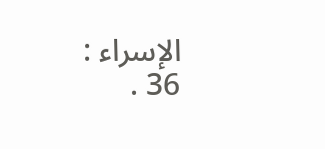الإسراء : 36 .